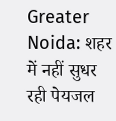Greater Noida: शहर में नहीं सुधर रही पेयजल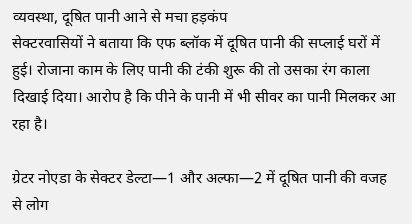व्यवस्था, दूषित पानी आने से मचा हड़कंप
सेक्टरवासियों ने बताया कि एफ ब्लॉक में दूषित पानी की सप्लाई घरों में हुई। रोजाना काम के लिए पानी की टंकी शुरू की तो उसका रंग काला दिखाई दिया। आरोप है कि पीने के पानी में भी सीवर का पानी मिलकर आ रहा है।

ग्रेटर नोएडा के सेक्टर डेल्टा—1 और अल्फा—2 में दूषित पानी की वजह से लोग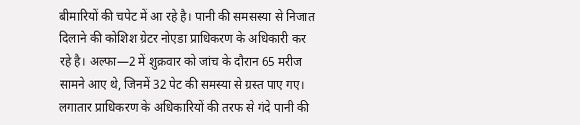बीमारियों की चपेट में आ रहे है। पानी की समसस्या से निजात दिलाने की कोशिश ग्रेटर नोएडा प्राधिकरण के अधिकारी कर रहे है। अल्फा—2 में शुक्रवार को जांच के दौरान 65 मरीज सामने आए थे, जिनमें 32 पेट की समस्या से ग्रस्त पाए गए। लगातार प्राधिकरण के अधिकारियों की तरफ से गंदे पानी की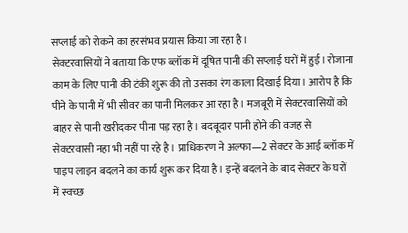सप्लाई को रोकने का हरसंभव प्रयास किया जा रहा है।
सेक्टरवासियों ने बताया कि एफ ब्लॉक में दूषित पानी की सप्लाई घरों में हुई। रोजाना काम के लिए पानी की टंकी शुरू की तो उसका रंग काला दिखाई दिया। आरोप है कि पीने के पानी में भी सीवर का पानी मिलकर आ रहा है। मजबूरी में सेक्टरवासियों को बाहर से पानी खरीदकर पीना पड़ रहा है। बदबूदार पानी होने की वजह से सेक्टरवासी नहा भी नहीं पा रहे है। प्राधिकरण ने अल्फा—2 सेक्टर के आई ब्लॉक में पाइप लाइन बदलने का कार्य शुरू कर दिया है। इन्हें बदलने के बाद सेक्टर के घरों में स्वच्छ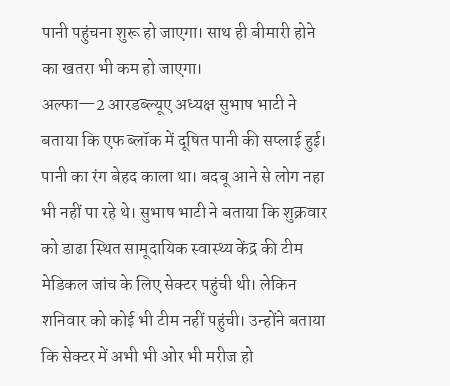पानी पहुंचना शुरू हो जाएगा। साथ ही बीमारी होने का खतरा भी कम हो जाएगा।
अल्फा—2 आरडब्ल्यूए अध्यक्ष सुभाष भाटी ने बताया कि एफ ब्लॉक में दूषित पानी की सप्लाई हुई। पानी का रंग बेहद काला था। बदबू आने से लोग नहा भी नहीं पा रहे थे। सुभाष भाटी ने बताया कि शुक्रवार को डाढा स्थित सामूदायिक स्वास्थ्य केंद्र की टीम मेडिकल जांच के लिए सेक्टर पहुंची थी। लेकिन शनिवार को कोई भी टीम नहीं पहुंची। उन्होंने बताया कि सेक्टर में अभी भी ओर भी मरीज हो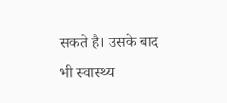सकते है। उसके बाद भी स्वास्थ्य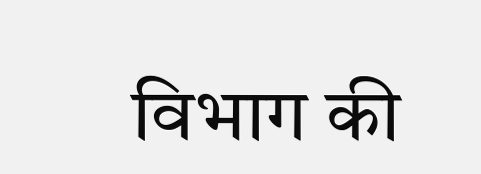विभाग की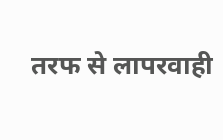तरफ से लापरवाही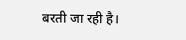बरती जा रही है।